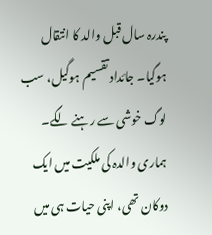پندرہ سال قبل والد کا انتقال ہوگیا۔ جائداد تقسیم ہوگیل، سب لوگ خوشی سے رہنے لگے۔ ہماری والدہ کی ملکیت میں ایک دوکان تھی، اپنی حیات ہی میں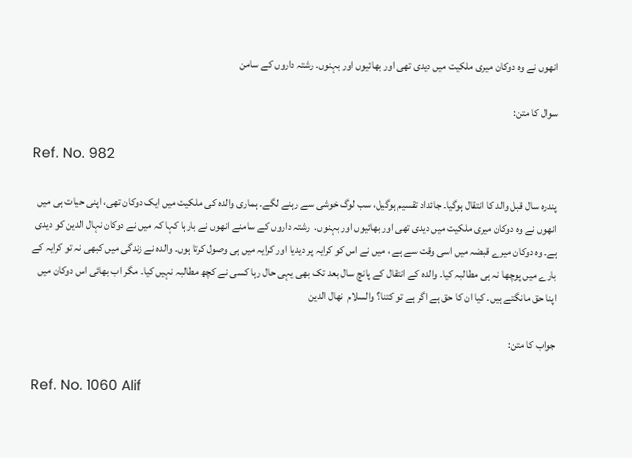انھوں نے وہ دوکان میری ملکیت میں دیدی تھی اور بھائیوں اور بہنوں. رشتہ داروں کے سامن

سوال کا متن:

Ref. No. 982

پندرہ سال قبل والد کا انتقال ہوگیا۔ جائداد تقسیم ہوگیل، سب لوگ خوشی سے رہنے لگے۔ ہماری والدہ کی ملکیت میں ایک دوکان تھی، اپنی حیات ہی میں انھوں نے وہ دوکان میری ملکیت میں دیدی تھی اور بھائیوں اور بہنوں.  رشتہ داروں کے سامنے انھوں نے بارہا کہا کہ میں نے دوکان نہال الدین کو دیدی ہے۔ وہ دوکان میرے قبضہ میں اسی وقت سے ہے ، میں نے اس کو کرایہ پر دیدیا اور کرایہ میں ہی وصول کرتا ہوں۔ والدہ نے زندگی میں کبھی نہ تو کرایہ کے بارے میں پوچھا نہ ہی مطالبہ کیا۔ والدہ کے انتقال کے پانچ سال بعد تک بھی یہی حال رہا کسی نے کچھ مطالبہ نہیں کیا۔ مگر اب بھائی اس دوکان میں اپنا حق مانگتے ہیں۔ کیا ان کا حق ہے اگر ہے تو کتنا؟ والسلام  نھال الدین

جواب کا متن:

Ref. No. 1060 Alif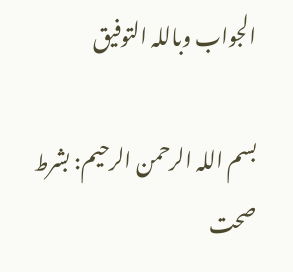الجواب وباللہ التوفیق

بسم اللہ الرحمن الرحیم: بشرط صحت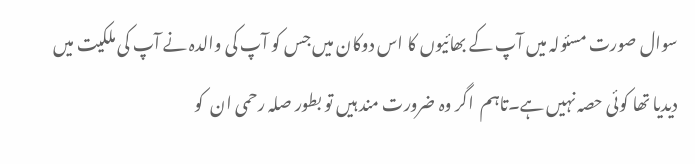سوال صورت مسئولہ میں آپ کے بھائیوں کا اس دوکان میں جس کو آپ کی والدہ نے آپ کی ملکیت میں دیدیا تھا کوئی حصہ نہیں ہے۔تاہم  اگر وہ ضرورت مند ہیں تو بطور صلہ رحمی ان  کو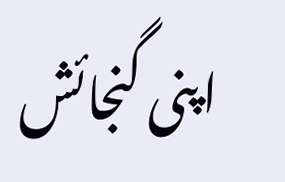اپنی گنجائش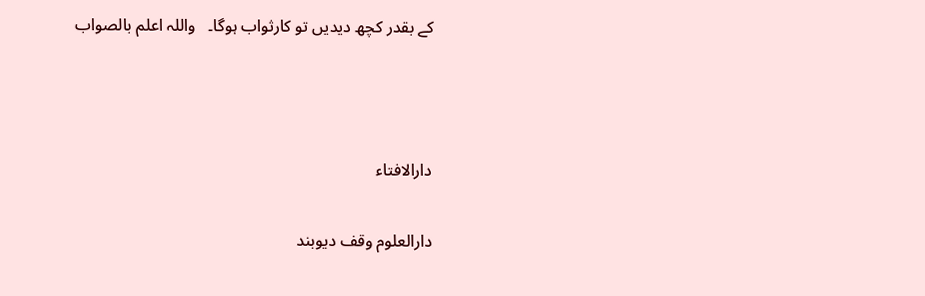کے بقدر کچھ دیدیں تو کارثواب ہوگا۔   واللہ اعلم بالصواب



دارالافتاء

دارالعلوم وقف دیوبند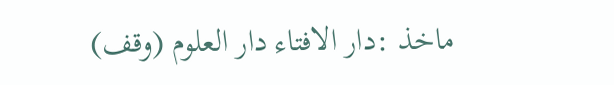ماخذ :دار الافتاء دار العلوم (وقف)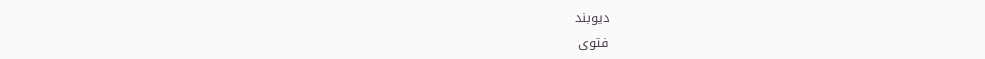دیوبند
فتوی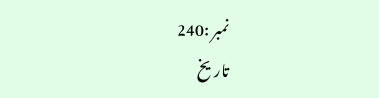نمبر :240
تاریخ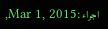اجراء :Mar 1, 2015,